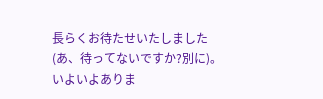長らくお待たせいたしました(あ、待ってないですか?別に)。
いよいよありま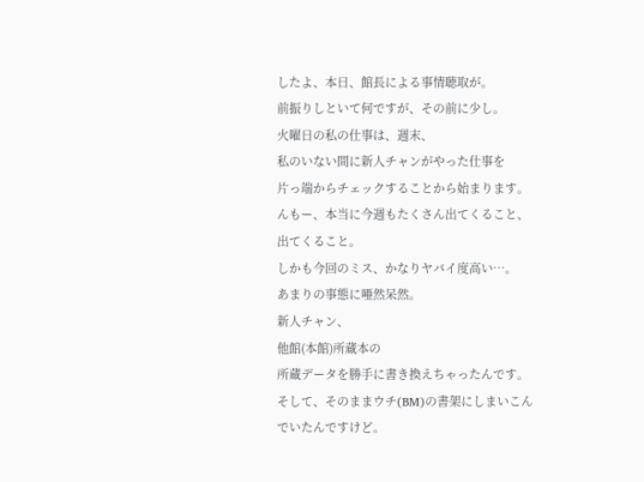したよ、本日、館長による事情聴取が。
前振りしといて何ですが、その前に少し。
火曜日の私の仕事は、週末、
私のいない間に新人チャンがやった仕事を
片っ端からチェックすることから始まります。
んもー、本当に今週もたくさん出てくること、出てくること。
しかも今回のミス、かなりヤバイ度高い…。
あまりの事態に唖然呆然。
新人チャン、
他館(本館)所蔵本の
所蔵データを勝手に書き換えちゃったんです。
そして、そのままウチ(BM)の書架にしまいこんでいたんですけど。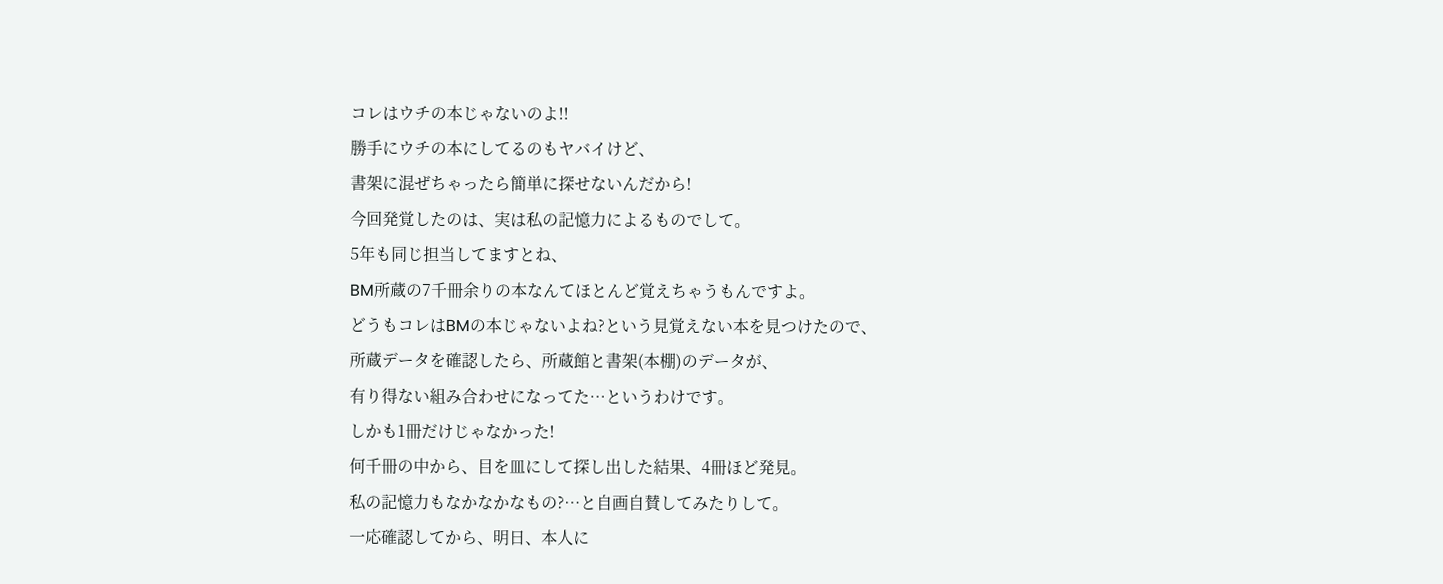コレはウチの本じゃないのよ!!
勝手にウチの本にしてるのもヤバイけど、
書架に混ぜちゃったら簡単に探せないんだから!
今回発覚したのは、実は私の記憶力によるものでして。
5年も同じ担当してますとね、
BM所蔵の7千冊余りの本なんてほとんど覚えちゃうもんですよ。
どうもコレはBMの本じゃないよね?という見覚えない本を見つけたので、
所蔵データを確認したら、所蔵館と書架(本棚)のデータが、
有り得ない組み合わせになってた…というわけです。
しかも1冊だけじゃなかった!
何千冊の中から、目を皿にして探し出した結果、4冊ほど発見。
私の記憶力もなかなかなもの?…と自画自賛してみたりして。
一応確認してから、明日、本人に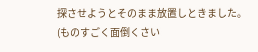探させようとそのまま放置しときました。
(ものすごく面倒くさい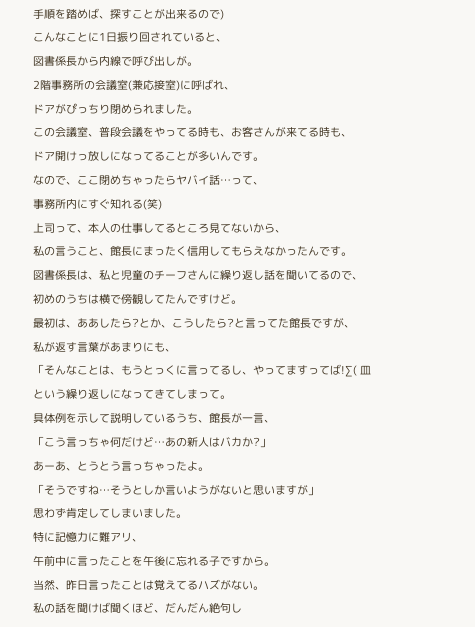手順を踏めば、探すことが出来るので)
こんなことに1日振り回されていると、
図書係長から内線で呼び出しが。
2階事務所の会議室(兼応接室)に呼ばれ、
ドアがぴっちり閉められました。
この会議室、普段会議をやってる時も、お客さんが来てる時も、
ドア開けっ放しになってることが多いんです。
なので、ここ閉めちゃったらヤバイ話…って、
事務所内にすぐ知れる(笑)
上司って、本人の仕事してるところ見てないから、
私の言うこと、館長にまったく信用してもらえなかったんです。
図書係長は、私と児童のチーフさんに繰り返し話を聞いてるので、
初めのうちは横で傍観してたんですけど。
最初は、ああしたら?とか、こうしたら?と言ってた館長ですが、
私が返す言葉があまりにも、
「そんなことは、もうとっくに言ってるし、やってますってば!∑( 皿
という繰り返しになってきてしまって。
具体例を示して説明しているうち、館長が一言、
「こう言っちゃ何だけど…あの新人はバカか?」
あーあ、とうとう言っちゃったよ。
「そうですね…そうとしか言いようがないと思いますが」
思わず肯定してしまいました。
特に記憶力に難アリ、
午前中に言ったことを午後に忘れる子ですから。
当然、昨日言ったことは覚えてるハズがない。
私の話を聞けば聞くほど、だんだん絶句し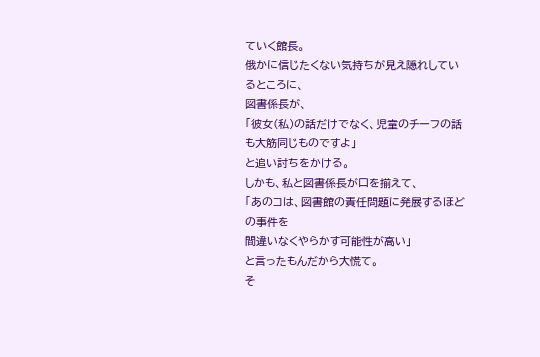ていく館長。
俄かに信じたくない気持ちが見え隠れしているところに、
図書係長が、
「彼女(私)の話だけでなく、児童のチーフの話も大筋同じものですよ」
と追い討ちをかける。
しかも、私と図書係長が口を揃えて、
「あのコは、図書館の責任問題に発展するほどの事件を
間違いなくやらかす可能性が高い」
と言ったもんだから大慌て。
そ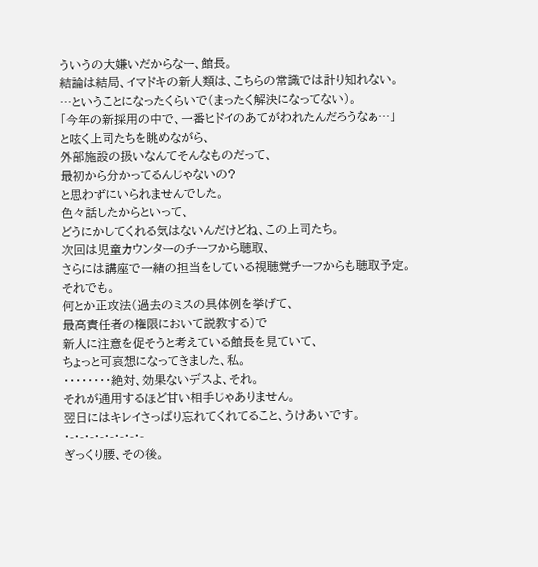ういうの大嫌いだからなー、館長。
結論は結局、イマドキの新人類は、こちらの常識では計り知れない。
…ということになったくらいで(まったく解決になってない)。
「今年の新採用の中で、一番ヒドイのあてがわれたんだろうなぁ…」
と呟く上司たちを眺めながら、
外部施設の扱いなんてそんなものだって、
最初から分かってるんじゃないの?
と思わずにいられませんでした。
色々話したからといって、
どうにかしてくれる気はないんだけどね、この上司たち。
次回は児童カウンターのチーフから聴取、
さらには講座で一緒の担当をしている視聴覚チーフからも聴取予定。
それでも。
何とか正攻法(過去のミスの具体例を挙げて、
最高責任者の権限において説教する)で
新人に注意を促そうと考えている館長を見ていて、
ちょっと可哀想になってきました、私。
・・・・・・・・絶対、効果ないデスよ、それ。
それが通用するほど甘い相手じゃありません。
翌日にはキレイさっぱり忘れてくれてること、うけあいです。
・-・-・-・-・-・-・-・-
ぎっくり腰、その後。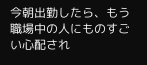今朝出勤したら、もう職場中の人にものすごい心配され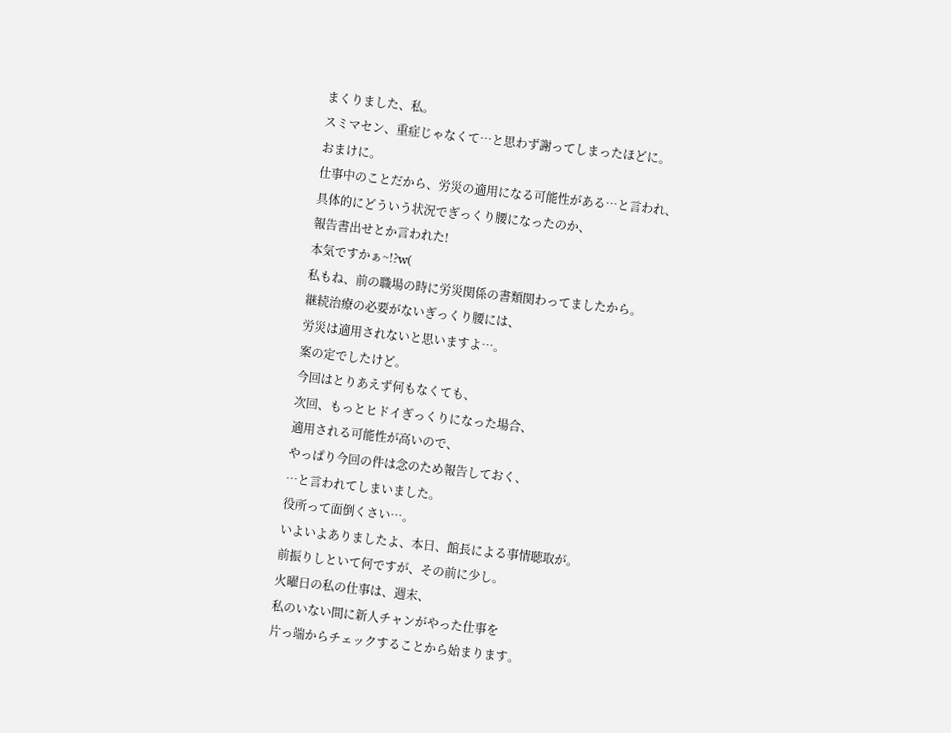まくりました、私。
スミマセン、重症じゃなくて…と思わず謝ってしまったほどに。
おまけに。
仕事中のことだから、労災の適用になる可能性がある…と言われ、
具体的にどういう状況でぎっくり腰になったのか、
報告書出せとか言われた!
本気ですかぁ~!?w(
私もね、前の職場の時に労災関係の書類関わってましたから。
継続治療の必要がないぎっくり腰には、
労災は適用されないと思いますよ…。
案の定でしたけど。
今回はとりあえず何もなくても、
次回、もっとヒドイぎっくりになった場合、
適用される可能性が高いので、
やっぱり今回の件は念のため報告しておく、
…と言われてしまいました。
役所って面倒くさい…。
いよいよありましたよ、本日、館長による事情聴取が。
前振りしといて何ですが、その前に少し。
火曜日の私の仕事は、週末、
私のいない間に新人チャンがやった仕事を
片っ端からチェックすることから始まります。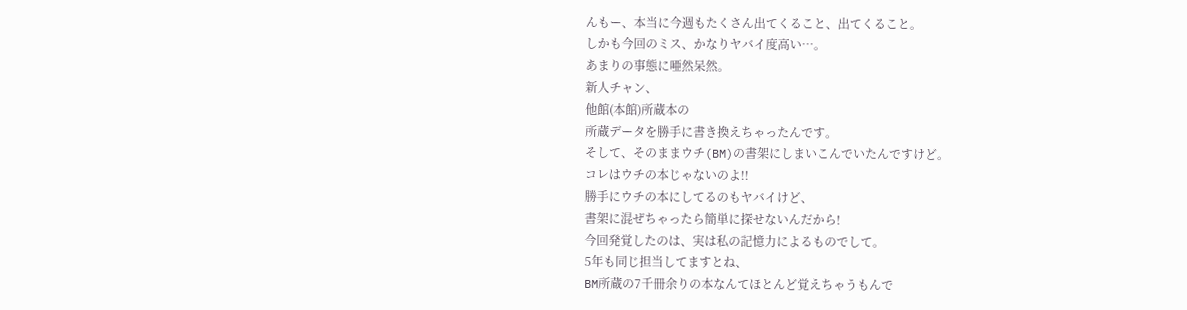んもー、本当に今週もたくさん出てくること、出てくること。
しかも今回のミス、かなりヤバイ度高い…。
あまりの事態に唖然呆然。
新人チャン、
他館(本館)所蔵本の
所蔵データを勝手に書き換えちゃったんです。
そして、そのままウチ(BM)の書架にしまいこんでいたんですけど。
コレはウチの本じゃないのよ!!
勝手にウチの本にしてるのもヤバイけど、
書架に混ぜちゃったら簡単に探せないんだから!
今回発覚したのは、実は私の記憶力によるものでして。
5年も同じ担当してますとね、
BM所蔵の7千冊余りの本なんてほとんど覚えちゃうもんで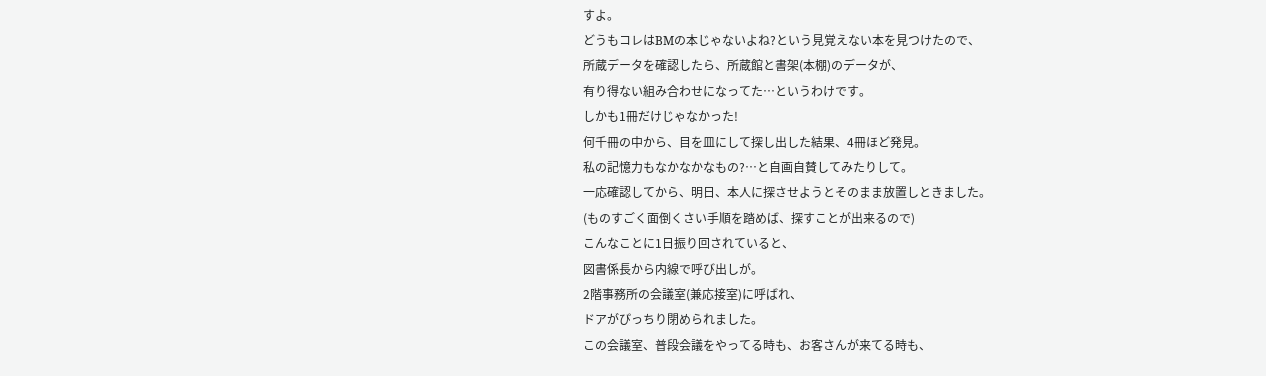すよ。
どうもコレはBMの本じゃないよね?という見覚えない本を見つけたので、
所蔵データを確認したら、所蔵館と書架(本棚)のデータが、
有り得ない組み合わせになってた…というわけです。
しかも1冊だけじゃなかった!
何千冊の中から、目を皿にして探し出した結果、4冊ほど発見。
私の記憶力もなかなかなもの?…と自画自賛してみたりして。
一応確認してから、明日、本人に探させようとそのまま放置しときました。
(ものすごく面倒くさい手順を踏めば、探すことが出来るので)
こんなことに1日振り回されていると、
図書係長から内線で呼び出しが。
2階事務所の会議室(兼応接室)に呼ばれ、
ドアがぴっちり閉められました。
この会議室、普段会議をやってる時も、お客さんが来てる時も、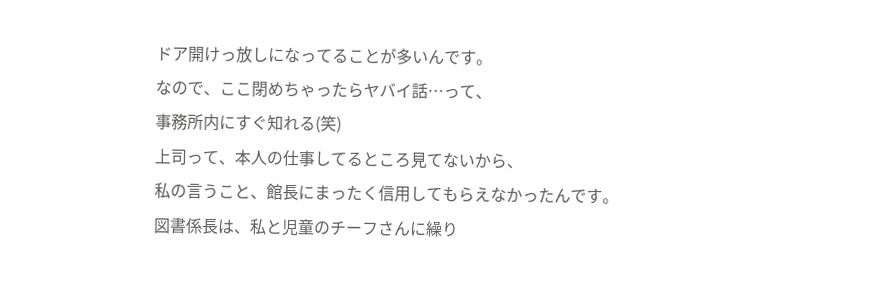ドア開けっ放しになってることが多いんです。
なので、ここ閉めちゃったらヤバイ話…って、
事務所内にすぐ知れる(笑)
上司って、本人の仕事してるところ見てないから、
私の言うこと、館長にまったく信用してもらえなかったんです。
図書係長は、私と児童のチーフさんに繰り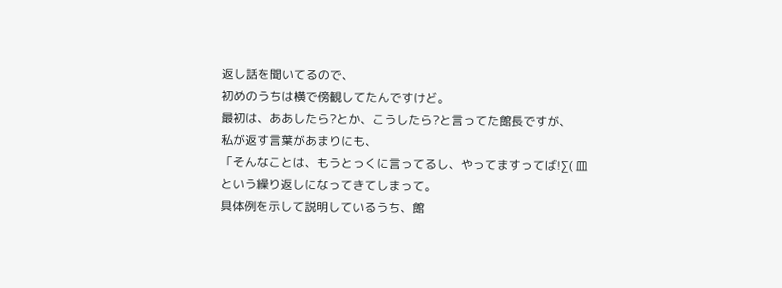返し話を聞いてるので、
初めのうちは横で傍観してたんですけど。
最初は、ああしたら?とか、こうしたら?と言ってた館長ですが、
私が返す言葉があまりにも、
「そんなことは、もうとっくに言ってるし、やってますってば!∑( 皿
という繰り返しになってきてしまって。
具体例を示して説明しているうち、館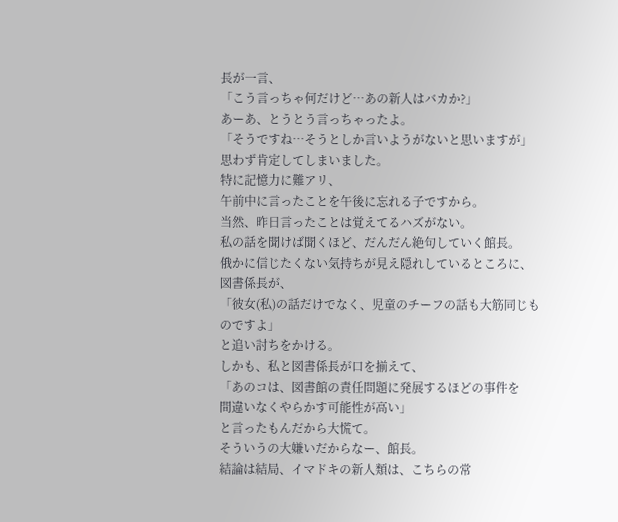長が一言、
「こう言っちゃ何だけど…あの新人はバカか?」
あーあ、とうとう言っちゃったよ。
「そうですね…そうとしか言いようがないと思いますが」
思わず肯定してしまいました。
特に記憶力に難アリ、
午前中に言ったことを午後に忘れる子ですから。
当然、昨日言ったことは覚えてるハズがない。
私の話を聞けば聞くほど、だんだん絶句していく館長。
俄かに信じたくない気持ちが見え隠れしているところに、
図書係長が、
「彼女(私)の話だけでなく、児童のチーフの話も大筋同じものですよ」
と追い討ちをかける。
しかも、私と図書係長が口を揃えて、
「あのコは、図書館の責任問題に発展するほどの事件を
間違いなくやらかす可能性が高い」
と言ったもんだから大慌て。
そういうの大嫌いだからなー、館長。
結論は結局、イマドキの新人類は、こちらの常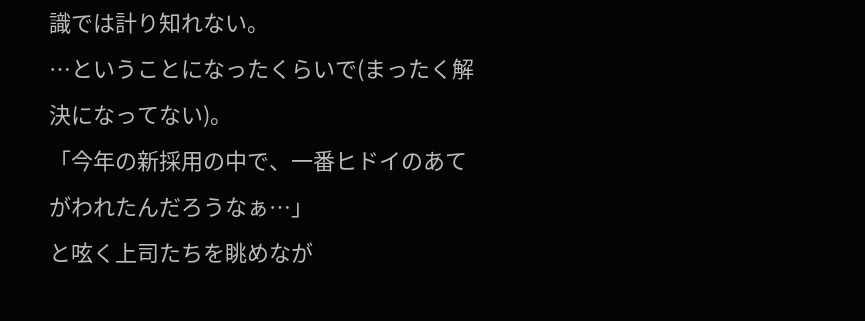識では計り知れない。
…ということになったくらいで(まったく解決になってない)。
「今年の新採用の中で、一番ヒドイのあてがわれたんだろうなぁ…」
と呟く上司たちを眺めなが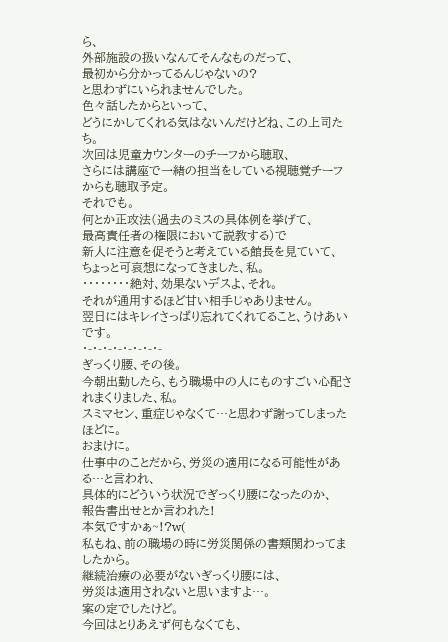ら、
外部施設の扱いなんてそんなものだって、
最初から分かってるんじゃないの?
と思わずにいられませんでした。
色々話したからといって、
どうにかしてくれる気はないんだけどね、この上司たち。
次回は児童カウンターのチーフから聴取、
さらには講座で一緒の担当をしている視聴覚チーフからも聴取予定。
それでも。
何とか正攻法(過去のミスの具体例を挙げて、
最高責任者の権限において説教する)で
新人に注意を促そうと考えている館長を見ていて、
ちょっと可哀想になってきました、私。
・・・・・・・・絶対、効果ないデスよ、それ。
それが通用するほど甘い相手じゃありません。
翌日にはキレイさっぱり忘れてくれてること、うけあいです。
・-・-・-・-・-・-・-・-
ぎっくり腰、その後。
今朝出勤したら、もう職場中の人にものすごい心配されまくりました、私。
スミマセン、重症じゃなくて…と思わず謝ってしまったほどに。
おまけに。
仕事中のことだから、労災の適用になる可能性がある…と言われ、
具体的にどういう状況でぎっくり腰になったのか、
報告書出せとか言われた!
本気ですかぁ~!?w(
私もね、前の職場の時に労災関係の書類関わってましたから。
継続治療の必要がないぎっくり腰には、
労災は適用されないと思いますよ…。
案の定でしたけど。
今回はとりあえず何もなくても、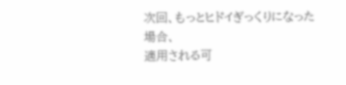次回、もっとヒドイぎっくりになった場合、
適用される可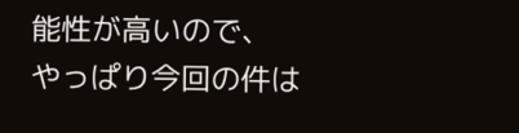能性が高いので、
やっぱり今回の件は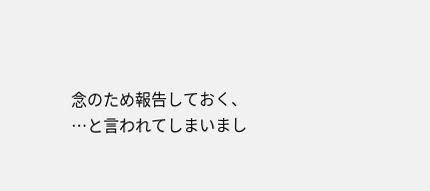念のため報告しておく、
…と言われてしまいまし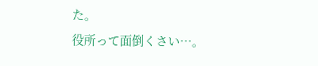た。
役所って面倒くさい…。